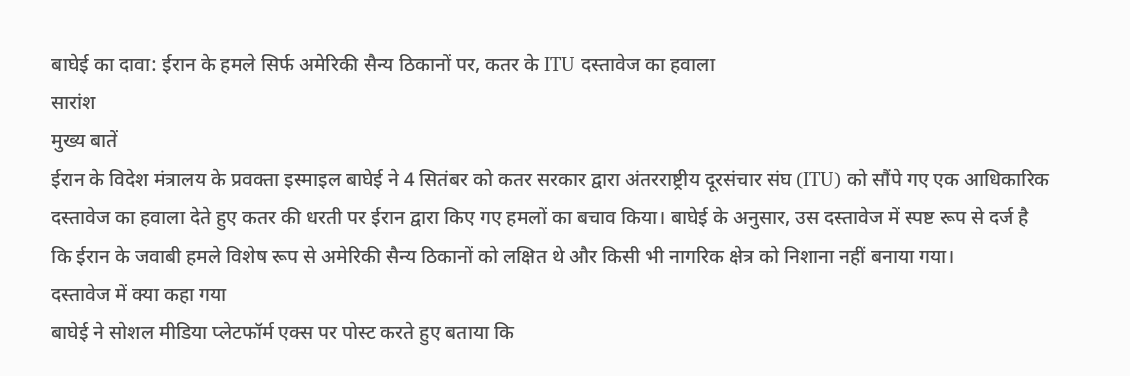बाघेई का दावा: ईरान के हमले सिर्फ अमेरिकी सैन्य ठिकानों पर, कतर के ITU दस्तावेज का हवाला
सारांश
मुख्य बातें
ईरान के विदेश मंत्रालय के प्रवक्ता इस्माइल बाघेई ने 4 सितंबर को कतर सरकार द्वारा अंतरराष्ट्रीय दूरसंचार संघ (ITU) को सौंपे गए एक आधिकारिक दस्तावेज का हवाला देते हुए कतर की धरती पर ईरान द्वारा किए गए हमलों का बचाव किया। बाघेई के अनुसार, उस दस्तावेज में स्पष्ट रूप से दर्ज है कि ईरान के जवाबी हमले विशेष रूप से अमेरिकी सैन्य ठिकानों को लक्षित थे और किसी भी नागरिक क्षेत्र को निशाना नहीं बनाया गया।
दस्तावेज में क्या कहा गया
बाघेई ने सोशल मीडिया प्लेटफॉर्म एक्स पर पोस्ट करते हुए बताया कि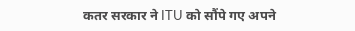कतर सरकार ने ITU को सौंपे गए अपने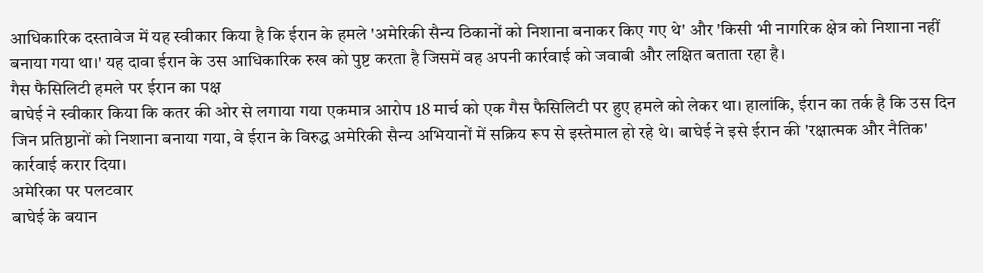आधिकारिक दस्तावेज में यह स्वीकार किया है कि ईरान के हमले 'अमेरिकी सैन्य ठिकानों को निशाना बनाकर किए गए थे' और 'किसी भी नागरिक क्षेत्र को निशाना नहीं बनाया गया था।' यह दावा ईरान के उस आधिकारिक रुख को पुष्ट करता है जिसमें वह अपनी कार्रवाई को जवाबी और लक्षित बताता रहा है।
गैस फैसिलिटी हमले पर ईरान का पक्ष
बाघेई ने स्वीकार किया कि कतर की ओर से लगाया गया एकमात्र आरोप 18 मार्च को एक गैस फैसिलिटी पर हुए हमले को लेकर था। हालांकि, ईरान का तर्क है कि उस दिन जिन प्रतिष्ठानों को निशाना बनाया गया, वे ईरान के विरुद्ध अमेरिकी सैन्य अभियानों में सक्रिय रूप से इस्तेमाल हो रहे थे। बाघेई ने इसे ईरान की 'रक्षात्मक और नैतिक' कार्रवाई करार दिया।
अमेरिका पर पलटवार
बाघेई के बयान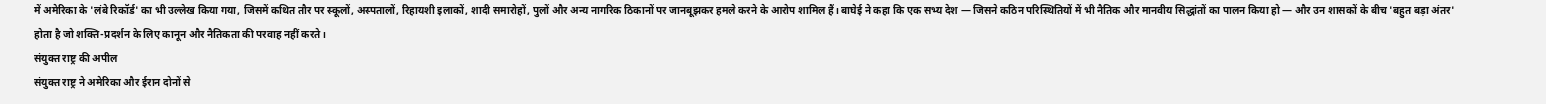में अमेरिका के 'लंबे रिकॉर्ड' का भी उल्लेख किया गया, जिसमें कथित तौर पर स्कूलों, अस्पतालों, रिहायशी इलाकों, शादी समारोहों, पुलों और अन्य नागरिक ठिकानों पर जानबूझकर हमले करने के आरोप शामिल हैं। बाघेई ने कहा कि एक सभ्य देश — जिसने कठिन परिस्थितियों में भी नैतिक और मानवीय सिद्धांतों का पालन किया हो — और उन शासकों के बीच 'बहुत बड़ा अंतर' होता है जो शक्ति-प्रदर्शन के लिए कानून और नैतिकता की परवाह नहीं करते।
संयुक्त राष्ट्र की अपील
संयुक्त राष्ट्र ने अमेरिका और ईरान दोनों से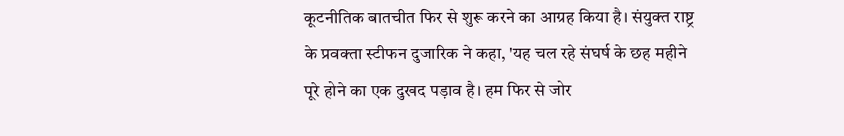कूटनीतिक बातचीत फिर से शुरू करने का आग्रह किया है। संयुक्त राष्ट्र के प्रवक्ता स्टीफन दुजारिक ने कहा, 'यह चल रहे संघर्ष के छह महीने पूरे होने का एक दुखद पड़ाव है। हम फिर से जोर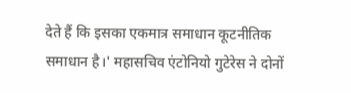देते हैं कि इसका एकमात्र समाधान कूटनीतिक समाधान है।' महासचिव एंटोनियो गुटेरेस ने दोनों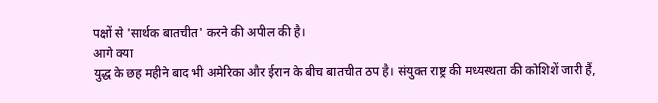पक्षों से 'सार्थक बातचीत' करने की अपील की है।
आगे क्या
युद्ध के छह महीने बाद भी अमेरिका और ईरान के बीच बातचीत ठप है। संयुक्त राष्ट्र की मध्यस्थता की कोशिशें जारी हैं,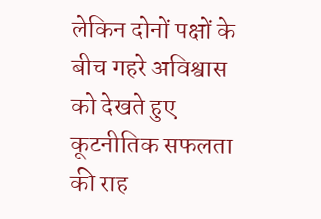लेकिन दोनों पक्षों के बीच गहरे अविश्वास को देखते हुए कूटनीतिक सफलता की राह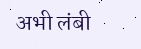अभी लंबी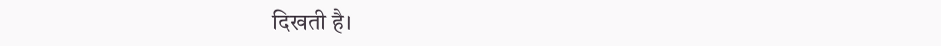दिखती है।